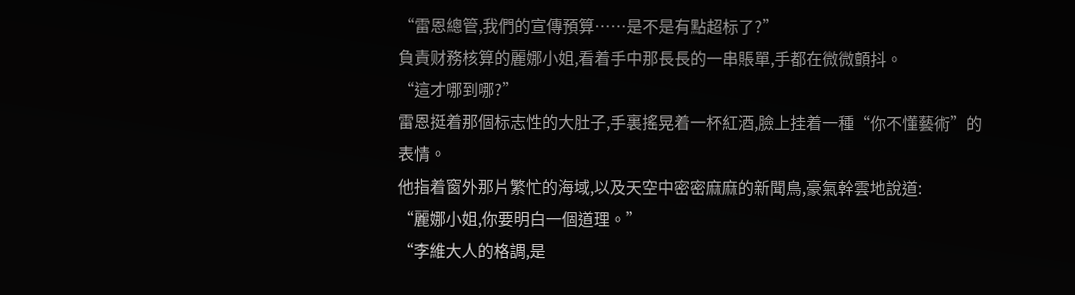“雷恩總管,我們的宣傳預算……是不是有點超标了?”
負責财務核算的麗娜小姐,看着手中那長長的一串賬單,手都在微微顫抖。
“這才哪到哪?”
雷恩挺着那個标志性的大肚子,手裏搖晃着一杯紅酒,臉上挂着一種“你不懂藝術”的表情。
他指着窗外那片繁忙的海域,以及天空中密密麻麻的新聞鳥,豪氣幹雲地說道:
“麗娜小姐,你要明白一個道理。”
“李維大人的格調,是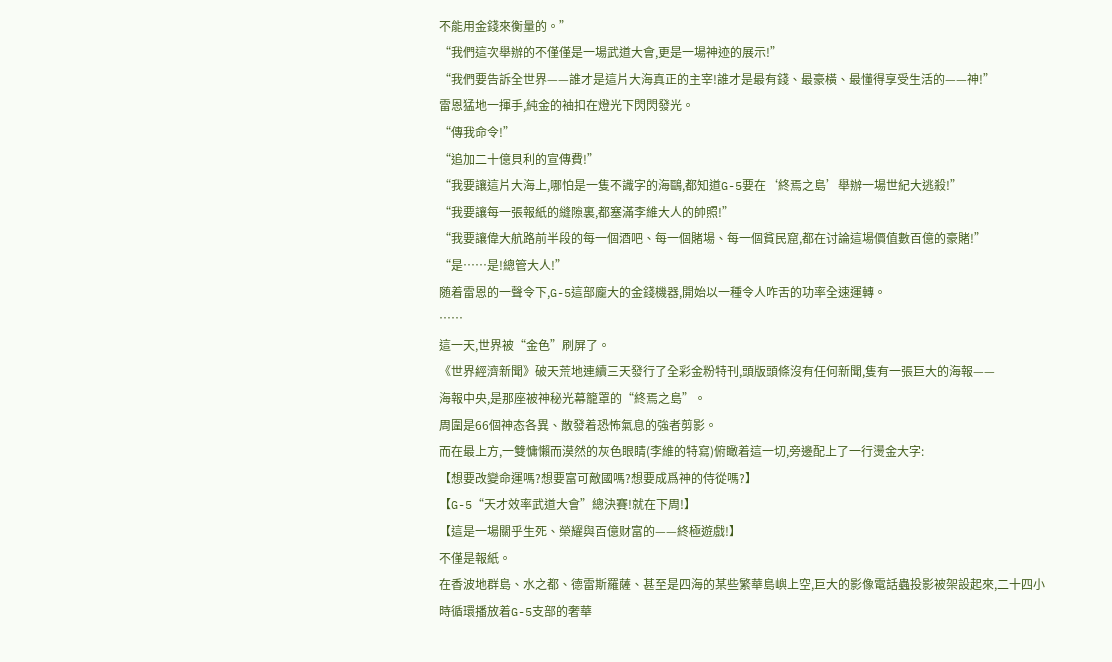不能用金錢來衡量的。”
“我們這次舉辦的不僅僅是一場武道大會,更是一場神迹的展示!”
“我們要告訴全世界——誰才是這片大海真正的主宰!誰才是最有錢、最豪橫、最懂得享受生活的——神!”
雷恩猛地一揮手,純金的袖扣在燈光下閃閃發光。
“傳我命令!”
“追加二十億貝利的宣傳費!”
“我要讓這片大海上,哪怕是一隻不識字的海鷗,都知道G-5要在‘終焉之島’舉辦一場世紀大逃殺!”
“我要讓每一張報紙的縫隙裏,都塞滿李維大人的帥照!”
“我要讓偉大航路前半段的每一個酒吧、每一個賭場、每一個貧民窟,都在讨論這場價值數百億的豪賭!”
“是……是!總管大人!”
随着雷恩的一聲令下,G-5這部龐大的金錢機器,開始以一種令人咋舌的功率全速運轉。
……
這一天,世界被“金色”刷屏了。
《世界經濟新聞》破天荒地連續三天發行了全彩金粉特刊,頭版頭條沒有任何新聞,隻有一張巨大的海報——
海報中央,是那座被神秘光幕籠罩的“終焉之島”。
周圍是66個神态各異、散發着恐怖氣息的強者剪影。
而在最上方,一雙慵懶而漠然的灰色眼睛(李維的特寫)俯瞰着這一切,旁邊配上了一行燙金大字:
【想要改變命運嗎?想要富可敵國嗎?想要成爲神的侍從嗎?】
【G-5“天才效率武道大會”總決賽!就在下周!】
【這是一場關乎生死、榮耀與百億财富的——終極遊戲!】
不僅是報紙。
在香波地群島、水之都、德雷斯羅薩、甚至是四海的某些繁華島嶼上空,巨大的影像電話蟲投影被架設起來,二十四小時循環播放着G-5支部的奢華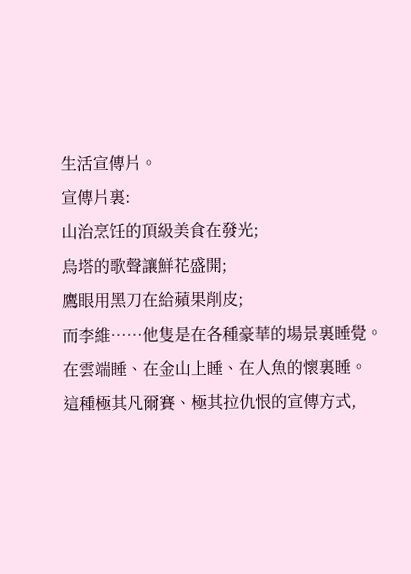生活宣傳片。
宣傳片裏:
山治烹饪的頂級美食在發光;
烏塔的歌聲讓鮮花盛開;
鷹眼用黑刀在給蘋果削皮;
而李維……他隻是在各種豪華的場景裏睡覺。
在雲端睡、在金山上睡、在人魚的懷裏睡。
這種極其凡爾賽、極其拉仇恨的宣傳方式,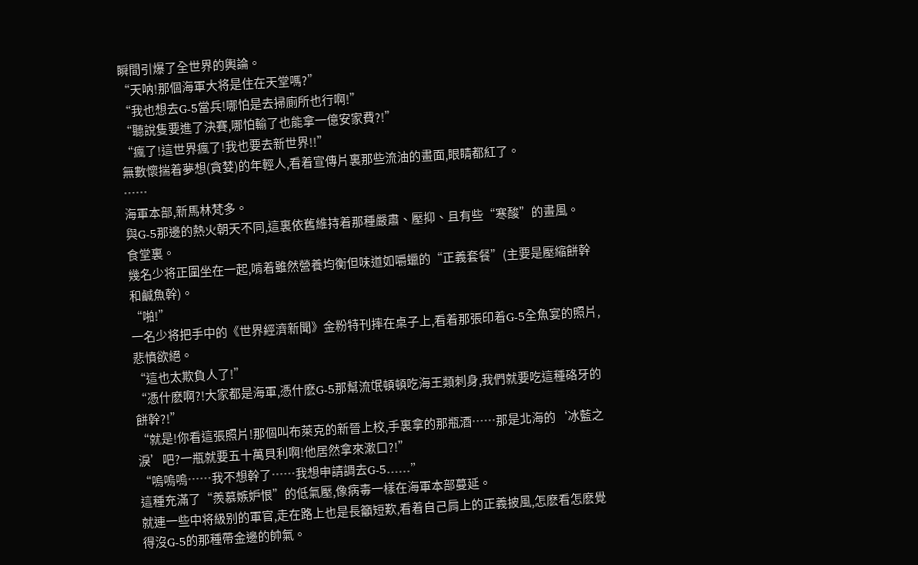瞬間引爆了全世界的輿論。
“天呐!那個海軍大将是住在天堂嗎?”
“我也想去G-5當兵!哪怕是去掃廁所也行啊!”
“聽說隻要進了決賽,哪怕輸了也能拿一億安家費?!”
“瘋了!這世界瘋了!我也要去新世界!!”
無數懷揣着夢想(貪婪)的年輕人,看着宣傳片裏那些流油的畫面,眼睛都紅了。
……
海軍本部,新馬林梵多。
與G-5那邊的熱火朝天不同,這裏依舊維持着那種嚴肅、壓抑、且有些“寒酸”的畫風。
食堂裏。
幾名少将正圍坐在一起,啃着雖然營養均衡但味道如嚼蠟的“正義套餐”(主要是壓縮餅幹和鹹魚幹)。
“啪!”
一名少将把手中的《世界經濟新聞》金粉特刊摔在桌子上,看着那張印着G-5全魚宴的照片,悲憤欲絕。
“這也太欺負人了!”
“憑什麽啊?!大家都是海軍,憑什麽G-5那幫流氓頓頓吃海王類刺身,我們就要吃這種硌牙的餅幹?!”
“就是!你看這張照片!那個叫布萊克的新晉上校,手裏拿的那瓶酒……那是北海的‘冰藍之淚’吧?一瓶就要五十萬貝利啊!他居然拿來漱口?!”
“嗚嗚嗚……我不想幹了……我想申請調去G-5……”
這種充滿了“羨慕嫉妒恨”的低氣壓,像病毒一樣在海軍本部蔓延。
就連一些中将級别的軍官,走在路上也是長籲短歎,看着自己肩上的正義披風,怎麽看怎麽覺得沒G-5的那種帶金邊的帥氣。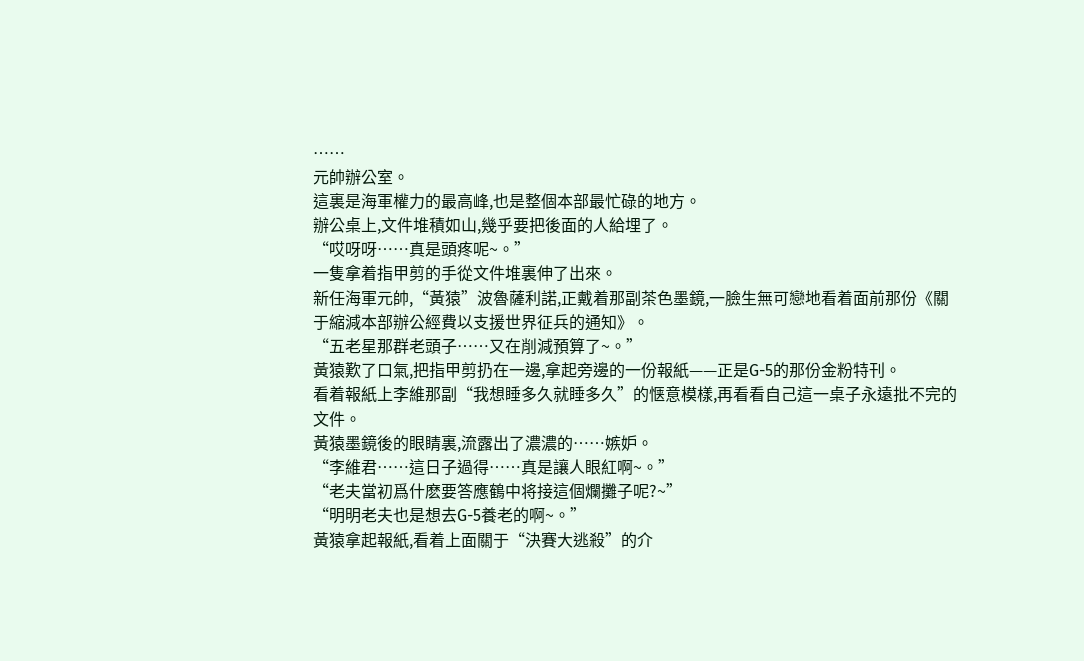……
元帥辦公室。
這裏是海軍權力的最高峰,也是整個本部最忙碌的地方。
辦公桌上,文件堆積如山,幾乎要把後面的人給埋了。
“哎呀呀……真是頭疼呢~。”
一隻拿着指甲剪的手從文件堆裏伸了出來。
新任海軍元帥,“黃猿”波魯薩利諾,正戴着那副茶色墨鏡,一臉生無可戀地看着面前那份《關于縮減本部辦公經費以支援世界征兵的通知》。
“五老星那群老頭子……又在削減預算了~。”
黃猿歎了口氣,把指甲剪扔在一邊,拿起旁邊的一份報紙——正是G-5的那份金粉特刊。
看着報紙上李維那副“我想睡多久就睡多久”的惬意模樣,再看看自己這一桌子永遠批不完的文件。
黃猿墨鏡後的眼睛裏,流露出了濃濃的……嫉妒。
“李維君……這日子過得……真是讓人眼紅啊~。”
“老夫當初爲什麽要答應鶴中将接這個爛攤子呢?~”
“明明老夫也是想去G-5養老的啊~。”
黃猿拿起報紙,看着上面關于“決賽大逃殺”的介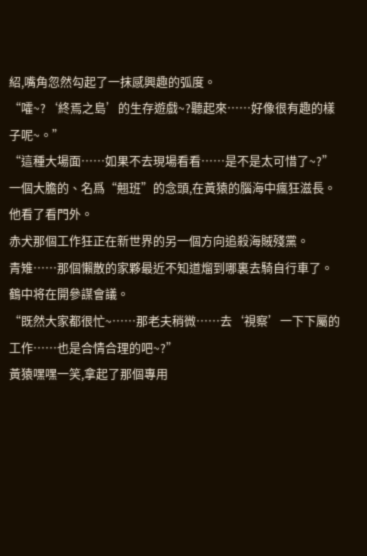紹,嘴角忽然勾起了一抹感興趣的弧度。
“嚯~?‘終焉之島’的生存遊戲~?聽起來……好像很有趣的樣子呢~。”
“這種大場面……如果不去現場看看……是不是太可惜了~?”
一個大膽的、名爲“翹班”的念頭,在黃猿的腦海中瘋狂滋長。
他看了看門外。
赤犬那個工作狂正在新世界的另一個方向追殺海賊殘黨。
青雉……那個懶散的家夥最近不知道熘到哪裏去騎自行車了。
鶴中将在開參謀會議。
“既然大家都很忙~……那老夫稍微……去‘視察’一下下屬的工作……也是合情合理的吧~?”
黃猿嘿嘿一笑,拿起了那個專用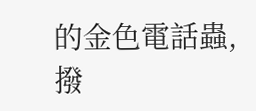的金色電話蟲,撥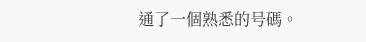通了一個熟悉的号碼。